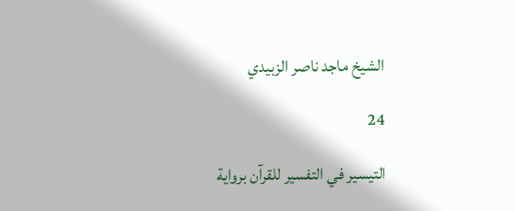الشيخ ماجد ناصر الزبيدي

24

التيسير في التفسير للقرآن برواية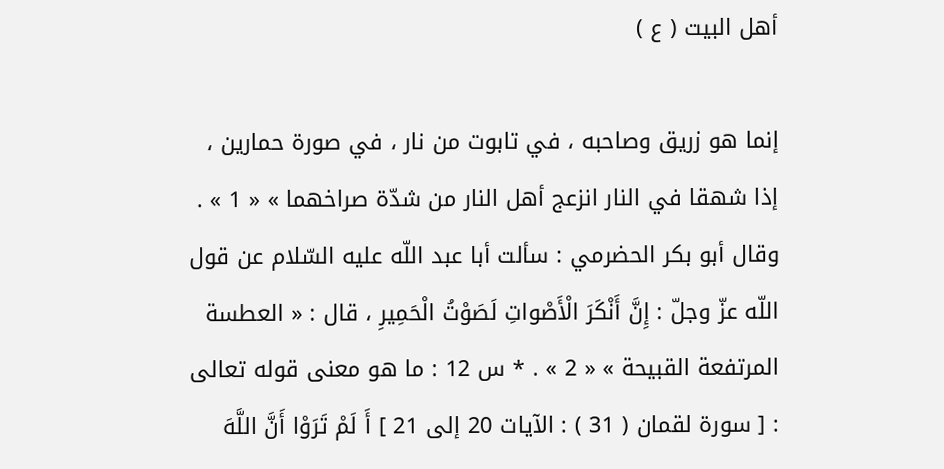أهل البيت ( ع )

إنما هو زريق وصاحبه ، في تابوت من نار ، في صورة حمارين ، إذا شهقا في النار انزعج أهل النار من شدّة صراخهما » « 1 » . وقال أبو بكر الحضرمي : سألت أبا عبد اللّه عليه السّلام عن قول اللّه عزّ وجلّ : إِنَّ أَنْكَرَ الْأَصْواتِ لَصَوْتُ الْحَمِيرِ ، قال : « العطسة المرتفعة القبيحة » « 2 » . * س 12 : ما هو معنى قوله تعالى : [ سورة لقمان ( 31 ) : الآيات 20 إلى 21 ] أَ لَمْ تَرَوْا أَنَّ اللَّهَ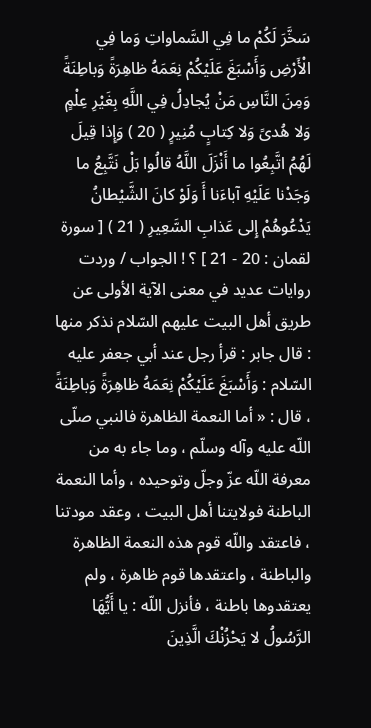سَخَّرَ لَكُمْ ما فِي السَّماواتِ وَما فِي الْأَرْضِ وَأَسْبَغَ عَلَيْكُمْ نِعَمَهُ ظاهِرَةً وَباطِنَةً وَمِنَ النَّاسِ مَنْ يُجادِلُ فِي اللَّهِ بِغَيْرِ عِلْمٍ وَلا هُدىً وَلا كِتابٍ مُنِيرٍ ( 20 ) وَإِذا قِيلَ لَهُمُ اتَّبِعُوا ما أَنْزَلَ اللَّهُ قالُوا بَلْ نَتَّبِعُ ما وَجَدْنا عَلَيْهِ آباءَنا أَ وَلَوْ كانَ الشَّيْطانُ يَدْعُوهُمْ إِلى عَذابِ السَّعِيرِ ( 21 ) [ سورة لقمان : 20 - 21 ] ؟ ! الجواب / وردت روايات عديد في معنى الآية الأولى عن طريق أهل البيت عليهم السّلام نذكر منها : قال جابر : قرأ رجل عند أبي جعفر عليه السّلام : وَأَسْبَغَ عَلَيْكُمْ نِعَمَهُ ظاهِرَةً وَباطِنَةً ، قال : « أما النعمة الظاهرة فالنبي صلّى اللّه عليه وآله وسلّم ، وما جاء به من معرفة اللّه عزّ وجلّ وتوحيده ، وأما النعمة الباطنة فولايتنا أهل البيت ، وعقد مودتنا ، فاعتقد واللّه قوم هذه النعمة الظاهرة والباطنة ، واعتقدها قوم ظاهرة ، ولم يعتقدوها باطنة ، فأنزل اللّه : يا أَيُّهَا الرَّسُولُ لا يَحْزُنْكَ الَّذِينَ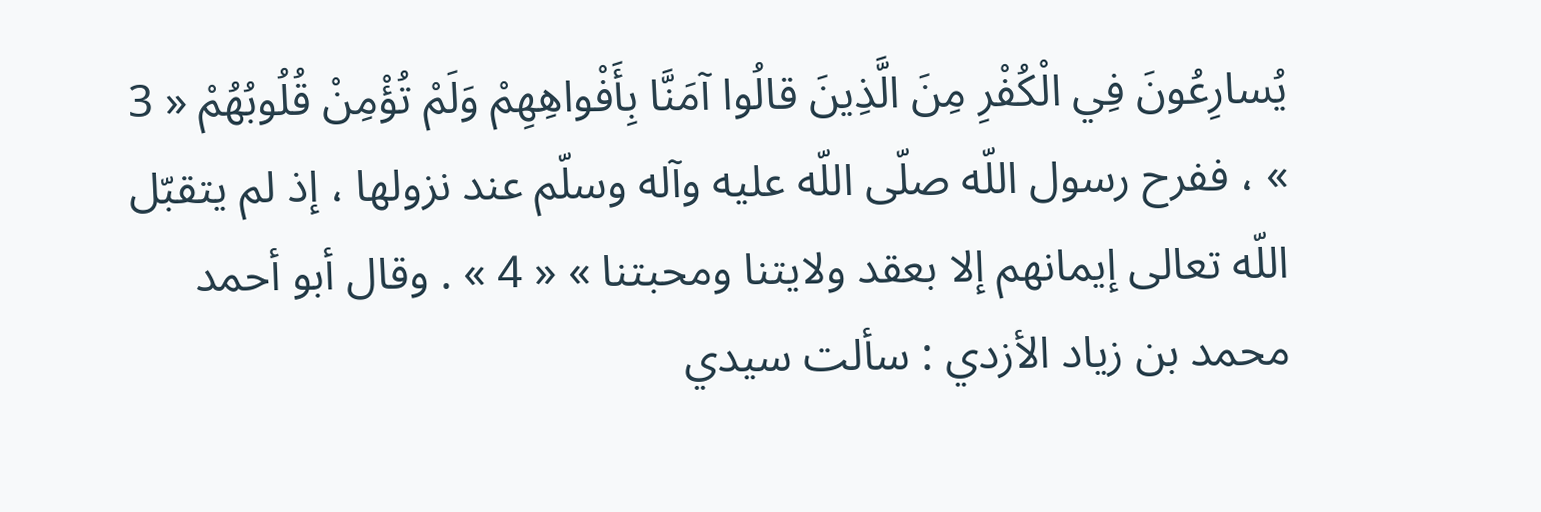يُسارِعُونَ فِي الْكُفْرِ مِنَ الَّذِينَ قالُوا آمَنَّا بِأَفْواهِهِمْ وَلَمْ تُؤْمِنْ قُلُوبُهُمْ « 3 » ، ففرح رسول اللّه صلّى اللّه عليه وآله وسلّم عند نزولها ، إذ لم يتقبّل اللّه تعالى إيمانهم إلا بعقد ولايتنا ومحبتنا » « 4 » . وقال أبو أحمد محمد بن زياد الأزدي : سألت سيدي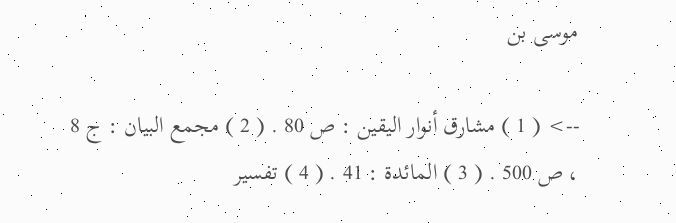موسى بن

--> ( 1 ) مشارق أنوار اليقين : ص 80 . ( 2 ) مجمع البيان : ج 8 ، ص 500 . ( 3 ) المائدة : 41 . ( 4 ) تفسير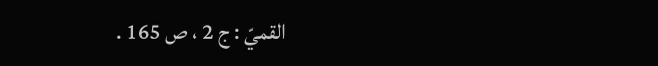القميّ : ج 2 ، ص 165 .